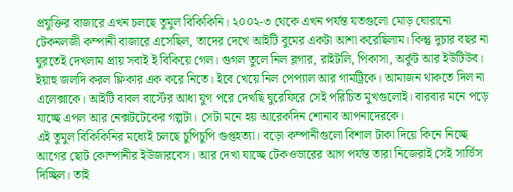প্রযুক্তির বাজারে এখন চলছে তুমুল বিকিকিনি। ২০০২-৩ থেকে এখন পর্যন্ত যতগুলো মোড় ঘোরানো টেকনলজী কম্পানী বাজারে এসেছিল, তাদের দেখে আইটি বুমের একটা আশা করেছিলাম। কিন্তু দুচার বছর না ঘুরতেই দেখলাম প্রায় সবাই ই বিকিয়ে গেল। গুগল তুলে নিল ব্লগার, রাইটলি, পিকাসা, অর্কুট আর ইউটিউব। ইয়াহু জলদি করল ফ্লিকার এক করে নিতে। ইবে খেয়ে নিল পেপ্যাল আর গামট্রিকে। আমাজন থাকতে দিল না এলেক্সাকে। আইটি বাবল বার্স্টের আধা যুগ পরে দেখছি ঘুরেফিরে সেই পরিচিত মুখগুলোই। বারবার মনে পড়ে যাচ্ছে এপল আর নেক্সটটেকের গল্পটা। সেটা মনে হয় আরেকদিন শোনাব আপনাদেরকে।
এই তুমুল বিকিকিনির মধ্যেই চলছে চুপিচুপি গুপ্তহত্যা। বড়ো কম্পানীগুলো বিশাল টাকা দিয়ে কিনে নিচ্ছে আগের ছোট কোম্পানীর ইউজারবেস। আর দেখা যাচ্ছে টেকওভারের আগ পর্যন্ত তারা নিজেরাই সেই সার্ভিস দিচ্ছিল। তাই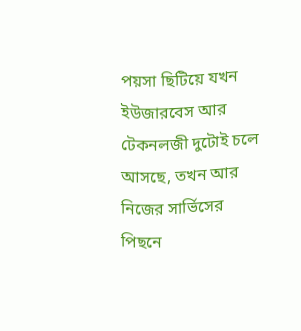পয়সা ছিটিয়ে যখন ইউজারবেস আর টেকনলজী দুটোই চলে আসছে, তখন আর নিজের সার্ভিসের পিছনে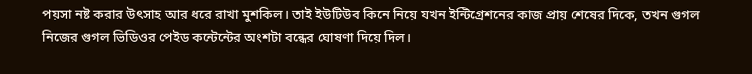পয়সা নষ্ট করার উৎসাহ আর ধরে রাখা মুশকিল। তাই ইউটিউব কিনে নিয়ে যখন ইন্টিগ্রেশনের কাজ প্রায় শেষের দিকে, তখন গুগল নিজের গুগল ভিডিওর পেইড কন্টেন্টের অংশটা বন্ধের ঘোষণা দিয়ে দিল।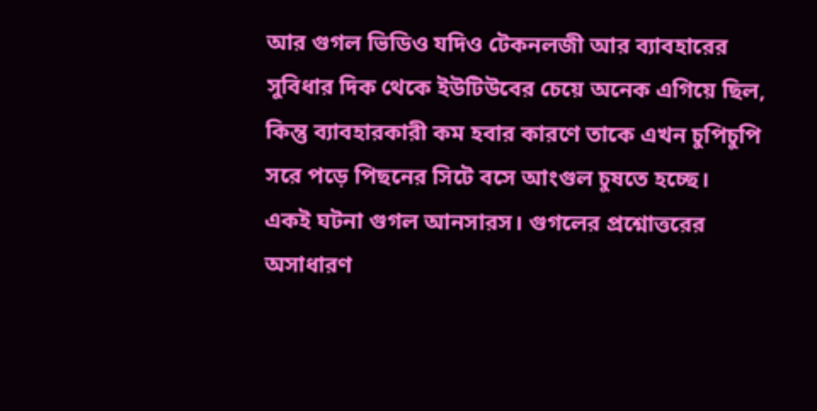আর গুগল ভিডিও যদিও টেকনলজী আর ব্যাবহারের সুবিধার দিক থেকে ইউটিউবের চেয়ে অনেক এগিয়ে ছিল, কিন্তু ব্যাবহারকারী কম হবার কারণে তাকে এখন চুপিচুপি সরে পড়ে পিছনের সিটে বসে আংগুল চুষতে হচ্ছে।
একই ঘটনা গুগল আনসারস। গুগলের প্রশ্নোত্তরের অসাধারণ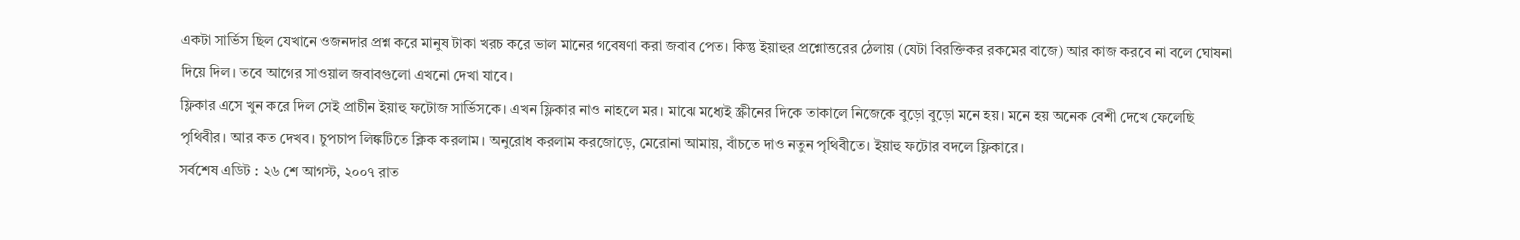একটা সার্ভিস ছিল যেখানে ওজনদার প্রশ্ন করে মানুষ টাকা খরচ করে ভাল মানের গবেষণা করা জবাব পেত। কিন্তু ইয়াহুর প্রশ্নোত্তরের ঠেলায় (যেটা বিরক্তিকর রকমের বাজে) আর কাজ করবে না বলে ঘোষনা দিয়ে দিল। তবে আগের সাওয়াল জবাবগুলো এখনো দেখা যাবে।
ফ্লিকার এসে খুন করে দিল সেই প্রাচীন ইয়াহু ফটোজ সার্ভিসকে। এখন ফ্লিকার নাও নাহলে মর। মাঝে মধ্যেই স্ক্রীনের দিকে তাকালে নিজেকে বুড়ো বুড়ো মনে হয়। মনে হয় অনেক বেশী দেখে ফেলেছি পৃথিবীর। আর কত দেখব। চুপচাপ লিঙ্কটিতে ক্লিক করলাম। অনুরোধ করলাম করজোড়ে, মেরোনা আমায়, বাঁচতে দাও নতুন পৃথিবীতে। ইয়াহু ফটোর বদলে ফ্লিকারে।
সর্বশেষ এডিট : ২৬ শে আগস্ট, ২০০৭ রাত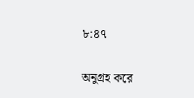৮:৪৭

অনুগ্রহ করে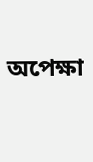অপেক্ষা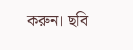করুন। ছবি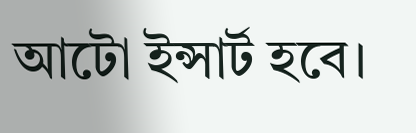আটো ইন্সার্ট হবে।